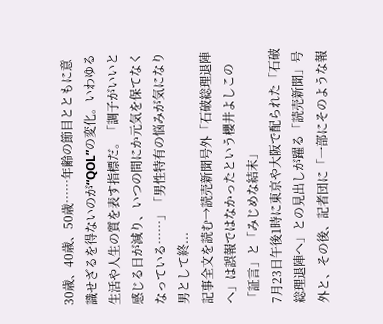30歳、40歳、50歳……年齢の節目とともに意識せざるを得ないのが“QOL”の変化。いわゆる生活や人生の質を表す指標だ。「調子がいいと感じる日が減り、いつの間にか元気を保てなくなっている……」「男性特有の悩みが気になり男として終...
記事全文を読む→読売新聞号外「石破総理退陣へ」は誤報ではなかったという櫻井よしこの「証言」と「みじめな結末」
7月23日午後1時に東京や大阪で配られた「石破総理退陣へ」との見出しが躍る「読売新聞」号外と、その後、記者団に「一部にそのような報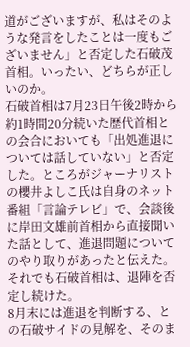道がございますが、私はそのような発言をしたことは一度もございません」と否定した石破茂首相。いったい、どちらが正しいのか。
石破首相は7月23日午後2時から約1時間20分続いた歴代首相との会合においても「出処進退については話していない」と否定した。ところがジャーナリストの櫻井よしこ氏は自身のネット番組「言論テレビ」で、会談後に岸田文雄前首相から直接聞いた話として、進退問題についてのやり取りがあったと伝えた。それでも石破首相は、退陣を否定し続けた。
8月末には進退を判断する、との石破サイドの見解を、そのま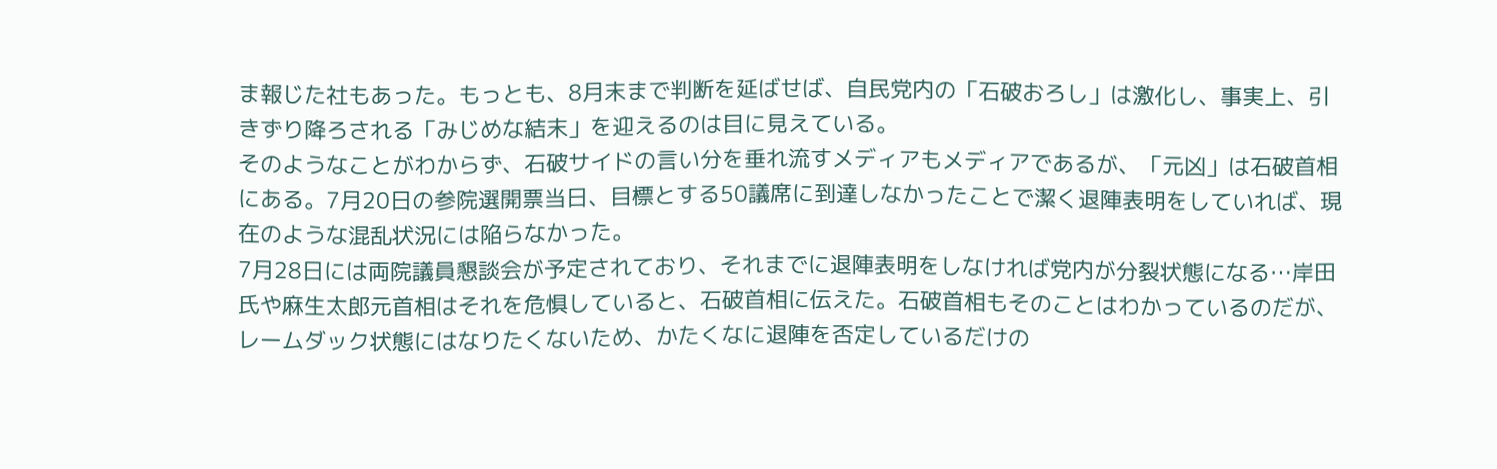ま報じた社もあった。もっとも、8月末まで判断を延ばせば、自民党内の「石破おろし」は激化し、事実上、引きずり降ろされる「みじめな結末」を迎えるのは目に見えている。
そのようなことがわからず、石破サイドの言い分を垂れ流すメディアもメディアであるが、「元凶」は石破首相にある。7月20日の参院選開票当日、目標とする50議席に到達しなかったことで潔く退陣表明をしていれば、現在のような混乱状況には陥らなかった。
7月28日には両院議員懇談会が予定されており、それまでに退陣表明をしなければ党内が分裂状態になる…岸田氏や麻生太郎元首相はそれを危惧していると、石破首相に伝えた。石破首相もそのことはわかっているのだが、レームダック状態にはなりたくないため、かたくなに退陣を否定しているだけの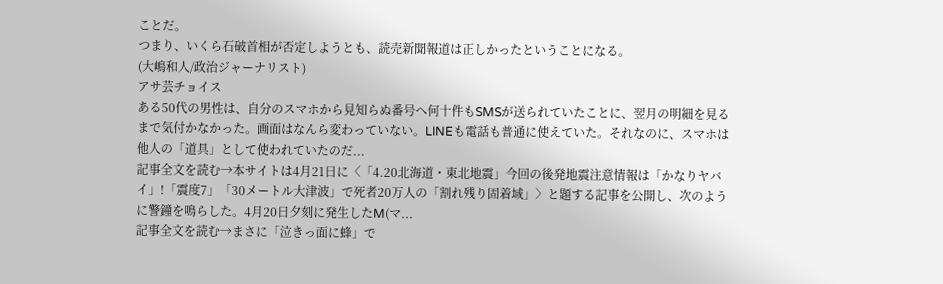ことだ。
つまり、いくら石破首相が否定しようとも、読売新聞報道は正しかったということになる。
(大嶋和人/政治ジャーナリスト)
アサ芸チョイス
ある50代の男性は、自分のスマホから見知らぬ番号へ何十件もSMSが送られていたことに、翌月の明細を見るまで気付かなかった。画面はなんら変わっていない。LINEも電話も普通に使えていた。それなのに、スマホは他人の「道具」として使われていたのだ...
記事全文を読む→本サイトは4月21日に〈「4.20北海道・東北地震」今回の後発地震注意情報は「かなりヤバイ」!「震度7」「30メートル大津波」で死者20万人の「割れ残り固着域」〉と題する記事を公開し、次のように警鐘を鳴らした。4月20日夕刻に発生したM(マ...
記事全文を読む→まさに「泣きっ面に蜂」で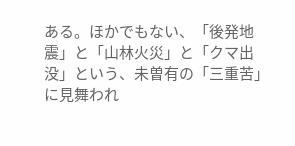ある。ほかでもない、「後発地震」と「山林火災」と「クマ出没」という、未曽有の「三重苦」に見舞われ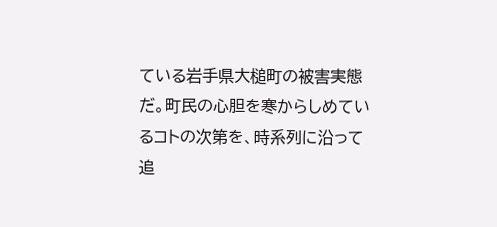ている岩手県大槌町の被害実態だ。町民の心胆を寒からしめているコトの次第を、時系列に沿って追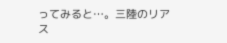ってみると…。三陸のリアス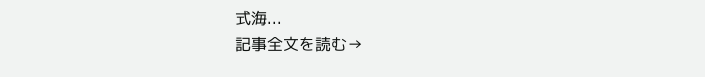式海...
記事全文を読む→